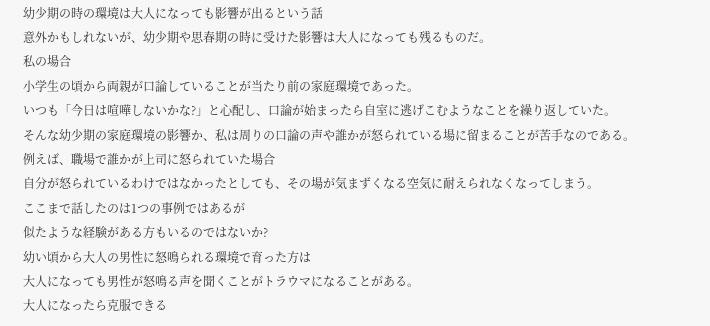幼少期の時の環境は大人になっても影響が出るという話
意外かもしれないが、幼少期や思春期の時に受けた影響は大人になっても残るものだ。
私の場合
小学生の頃から両親が口論していることが当たり前の家庭環境であった。
いつも「今日は喧嘩しないかな?」と心配し、口論が始まったら自室に逃げこむようなことを繰り返していた。
そんな幼少期の家庭環境の影響か、私は周りの口論の声や誰かが怒られている場に留まることが苦手なのである。
例えば、職場で誰かが上司に怒られていた場合
自分が怒られているわけではなかったとしても、その場が気まずくなる空気に耐えられなくなってしまう。
ここまで話したのは1つの事例ではあるが
似たような経験がある方もいるのではないか?
幼い頃から大人の男性に怒鳴られる環境で育った方は
大人になっても男性が怒鳴る声を聞くことがトラウマになることがある。
大人になったら克服できる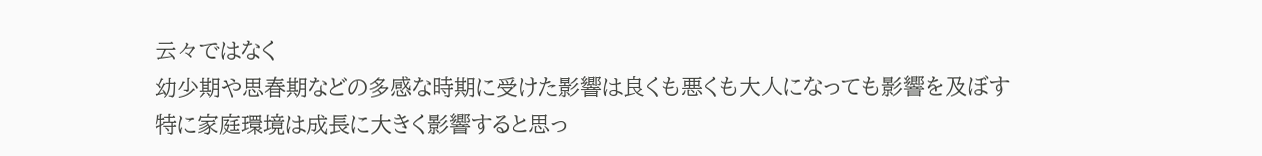云々ではなく
幼少期や思春期などの多感な時期に受けた影響は良くも悪くも大人になっても影響を及ぼす
特に家庭環境は成長に大きく影響すると思っ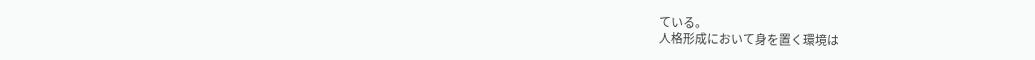ている。
人格形成において身を置く環境は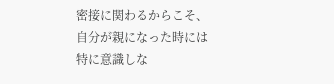密接に関わるからこそ、自分が親になった時には特に意識しな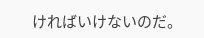ければいけないのだ。